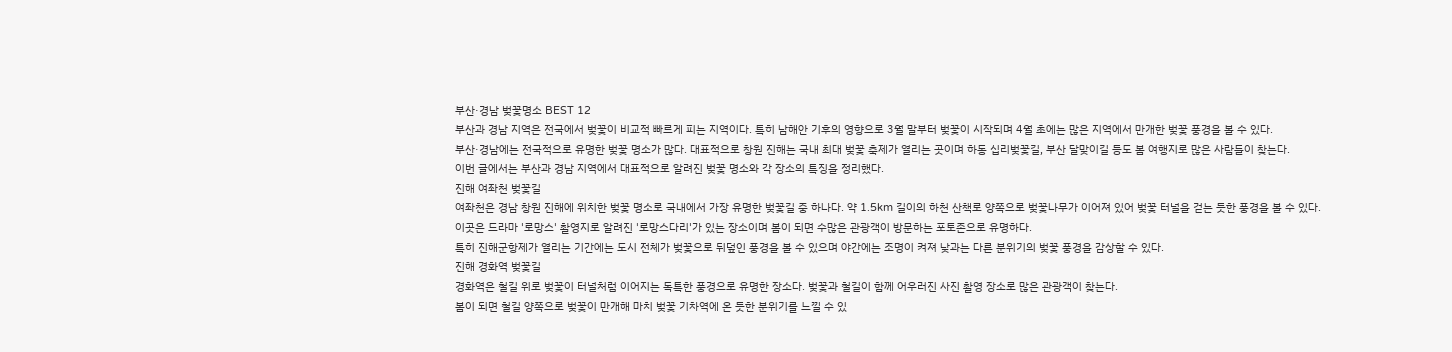부산·경남 벚꽃명소 BEST 12
부산과 경남 지역은 전국에서 벚꽃이 비교적 빠르게 피는 지역이다. 특히 남해안 기후의 영향으로 3월 말부터 벚꽃이 시작되며 4월 초에는 많은 지역에서 만개한 벚꽃 풍경을 볼 수 있다.
부산·경남에는 전국적으로 유명한 벚꽃 명소가 많다. 대표적으로 창원 진해는 국내 최대 벚꽃 축제가 열리는 곳이며 하동 십리벚꽃길, 부산 달맞이길 등도 봄 여행지로 많은 사람들이 찾는다.
이번 글에서는 부산과 경남 지역에서 대표적으로 알려진 벚꽃 명소와 각 장소의 특징을 정리했다.
진해 여좌천 벚꽃길
여좌천은 경남 창원 진해에 위치한 벚꽃 명소로 국내에서 가장 유명한 벚꽃길 중 하나다. 약 1.5km 길이의 하천 산책로 양쪽으로 벚꽃나무가 이어져 있어 벚꽃 터널을 걷는 듯한 풍경을 볼 수 있다.
이곳은 드라마 '로망스' 촬영지로 알려진 '로망스다리'가 있는 장소이며 봄이 되면 수많은 관광객이 방문하는 포토존으로 유명하다.
특히 진해군항제가 열리는 기간에는 도시 전체가 벚꽃으로 뒤덮인 풍경을 볼 수 있으며 야간에는 조명이 켜져 낮과는 다른 분위기의 벚꽃 풍경을 감상할 수 있다.
진해 경화역 벚꽃길
경화역은 철길 위로 벚꽃이 터널처럼 이어지는 독특한 풍경으로 유명한 장소다. 벚꽃과 철길이 함께 어우러진 사진 촬영 장소로 많은 관광객이 찾는다.
봄이 되면 철길 양쪽으로 벚꽃이 만개해 마치 벚꽃 기차역에 온 듯한 분위기를 느낄 수 있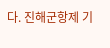다. 진해군항제 기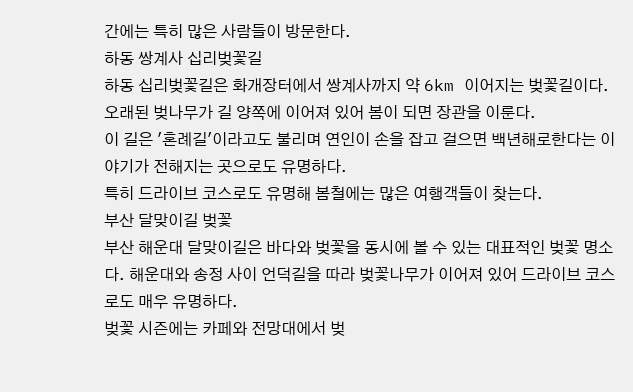간에는 특히 많은 사람들이 방문한다.
하동 쌍계사 십리벚꽃길
하동 십리벚꽃길은 화개장터에서 쌍계사까지 약 6km 이어지는 벚꽃길이다. 오래된 벚나무가 길 양쪽에 이어져 있어 봄이 되면 장관을 이룬다.
이 길은 '혼례길'이라고도 불리며 연인이 손을 잡고 걸으면 백년해로한다는 이야기가 전해지는 곳으로도 유명하다.
특히 드라이브 코스로도 유명해 봄철에는 많은 여행객들이 찾는다.
부산 달맞이길 벚꽃
부산 해운대 달맞이길은 바다와 벚꽃을 동시에 볼 수 있는 대표적인 벚꽃 명소다. 해운대와 송정 사이 언덕길을 따라 벚꽃나무가 이어져 있어 드라이브 코스로도 매우 유명하다.
벚꽃 시즌에는 카페와 전망대에서 벚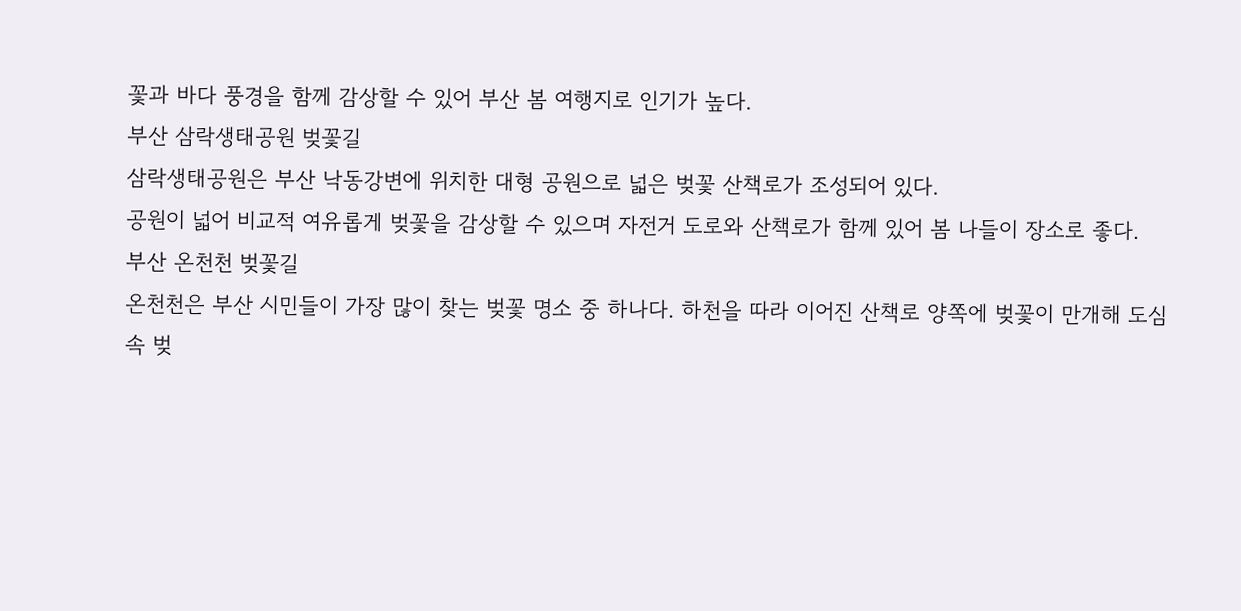꽃과 바다 풍경을 함께 감상할 수 있어 부산 봄 여행지로 인기가 높다.
부산 삼락생태공원 벚꽃길
삼락생태공원은 부산 낙동강변에 위치한 대형 공원으로 넓은 벚꽃 산책로가 조성되어 있다.
공원이 넓어 비교적 여유롭게 벚꽃을 감상할 수 있으며 자전거 도로와 산책로가 함께 있어 봄 나들이 장소로 좋다.
부산 온천천 벚꽃길
온천천은 부산 시민들이 가장 많이 찾는 벚꽃 명소 중 하나다. 하천을 따라 이어진 산책로 양쪽에 벚꽃이 만개해 도심 속 벚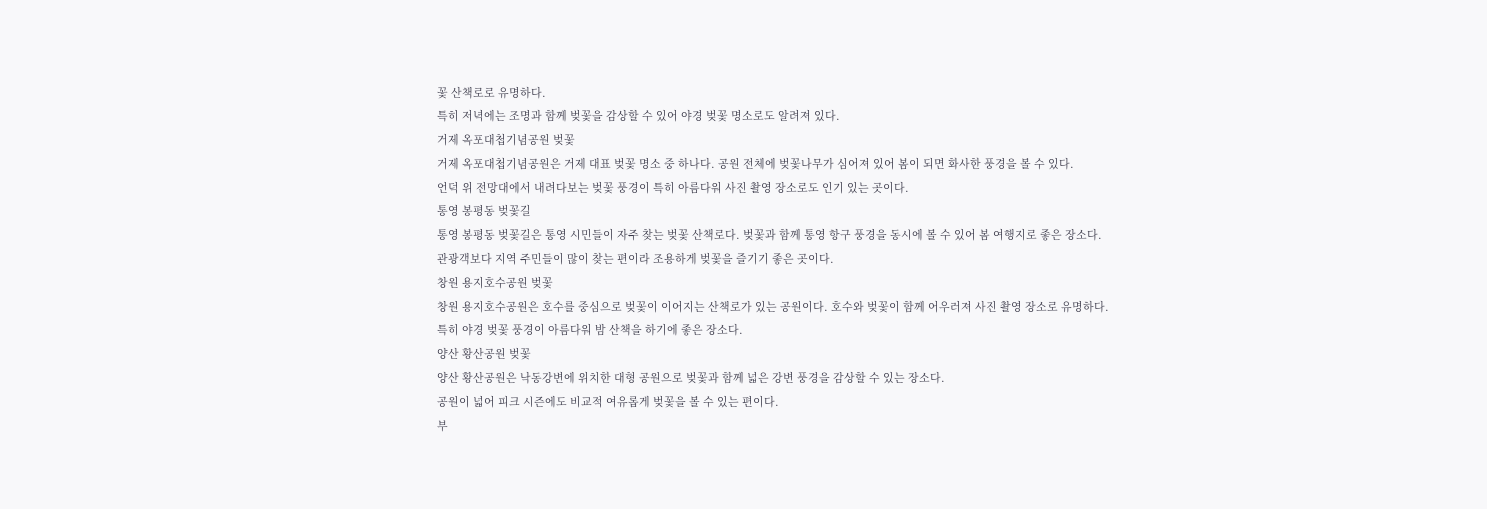꽃 산책로로 유명하다.
특히 저녁에는 조명과 함께 벚꽃을 감상할 수 있어 야경 벚꽃 명소로도 알려져 있다.
거제 옥포대첩기념공원 벚꽃
거제 옥포대첩기념공원은 거제 대표 벚꽃 명소 중 하나다. 공원 전체에 벚꽃나무가 심어져 있어 봄이 되면 화사한 풍경을 볼 수 있다.
언덕 위 전망대에서 내려다보는 벚꽃 풍경이 특히 아름다워 사진 촬영 장소로도 인기 있는 곳이다.
통영 봉평동 벚꽃길
통영 봉평동 벚꽃길은 통영 시민들이 자주 찾는 벚꽃 산책로다. 벚꽃과 함께 통영 항구 풍경을 동시에 볼 수 있어 봄 여행지로 좋은 장소다.
관광객보다 지역 주민들이 많이 찾는 편이라 조용하게 벚꽃을 즐기기 좋은 곳이다.
창원 용지호수공원 벚꽃
창원 용지호수공원은 호수를 중심으로 벚꽃이 이어지는 산책로가 있는 공원이다. 호수와 벚꽃이 함께 어우러져 사진 촬영 장소로 유명하다.
특히 야경 벚꽃 풍경이 아름다워 밤 산책을 하기에 좋은 장소다.
양산 황산공원 벚꽃
양산 황산공원은 낙동강변에 위치한 대형 공원으로 벚꽃과 함께 넓은 강변 풍경을 감상할 수 있는 장소다.
공원이 넓어 피크 시즌에도 비교적 여유롭게 벚꽃을 볼 수 있는 편이다.
부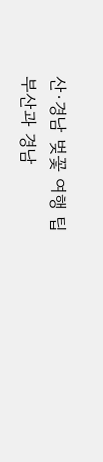산·경남 벚꽃 여행 팁
부산과 경남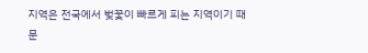지역은 전국에서 벚꽃이 빠르게 피는 지역이기 때문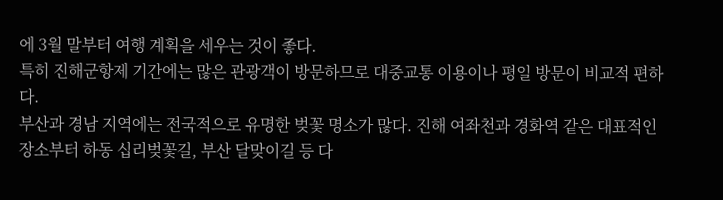에 3월 말부터 여행 계획을 세우는 것이 좋다.
특히 진해군항제 기간에는 많은 관광객이 방문하므로 대중교통 이용이나 평일 방문이 비교적 편하다.
부산과 경남 지역에는 전국적으로 유명한 벚꽃 명소가 많다. 진해 여좌천과 경화역 같은 대표적인 장소부터 하동 십리벚꽃길, 부산 달맞이길 등 다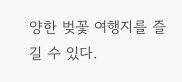양한 벚꽃 여행지를 즐길 수 있다.